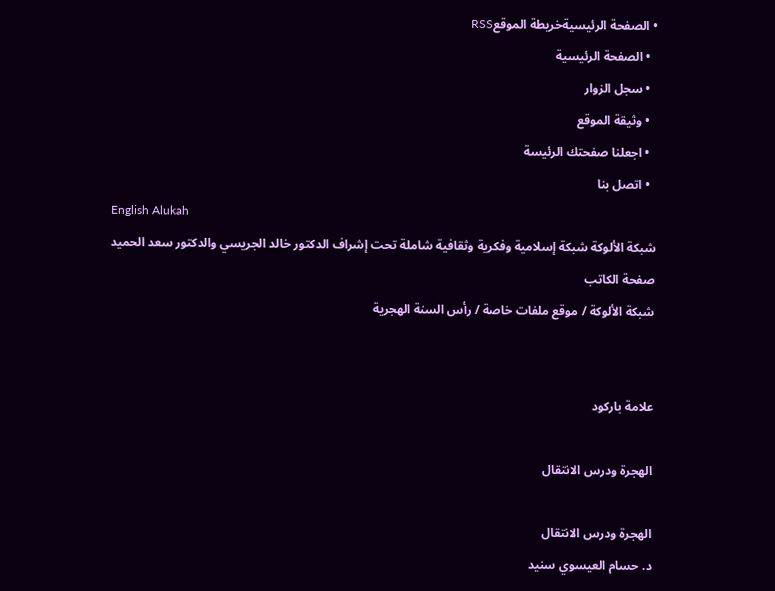• الصفحة الرئيسيةخريطة الموقعRSS
  • الصفحة الرئيسية
  • سجل الزوار
  • وثيقة الموقع
  • اجعلنا صفحتك الرئيسة
  • اتصل بنا
English Alukah
شبكة الألوكة شبكة إسلامية وفكرية وثقافية شاملة تحت إشراف الدكتور خالد الجريسي والدكتور سعد الحميد
صفحة الكاتب
شبكة الألوكة / موقع ملفات خاصة / رأس السنة الهجرية


علامة باركود

الهجرة ودرس الانتقال

الهجرة ودرس الانتقال
د. حسام العيسوي سنيد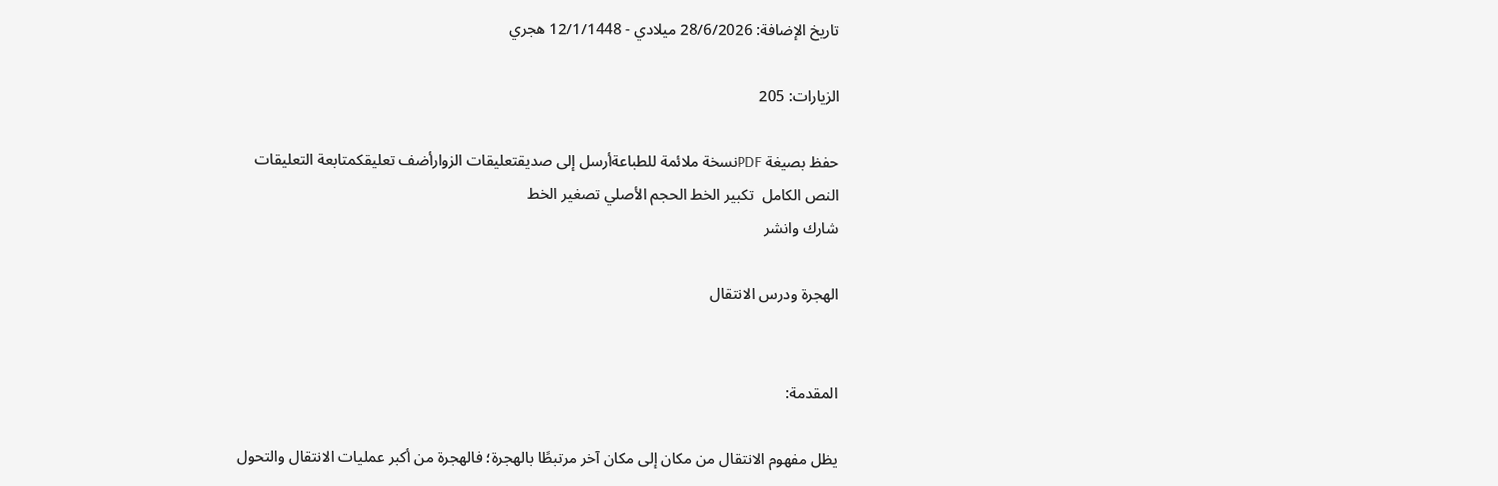تاريخ الإضافة: 28/6/2026 ميلادي - 12/1/1448 هجري

الزيارات: 205

حفظ بصيغة PDFنسخة ملائمة للطباعةأرسل إلى صديقتعليقات الزوارأضف تعليقكمتابعة التعليقات
النص الكامل  تكبير الخط الحجم الأصلي تصغير الخط
شارك وانشر

الهجرة ودرس الانتقال


المقدمة:

يظل مفهوم الانتقال من مكان إلى مكان آخر مرتبطًا بالهجرة؛ فالهجرة من أكبر عمليات الانتقال والتحول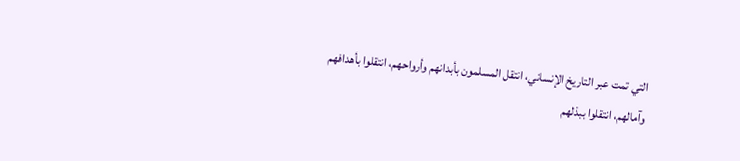التي تمت عبر التاريخ الإنساني، انتقل المسلمون بأبدانهم وأرواحهم، انتقلوا بأهدافهم وآمالهم، انتقلوا ببذلهم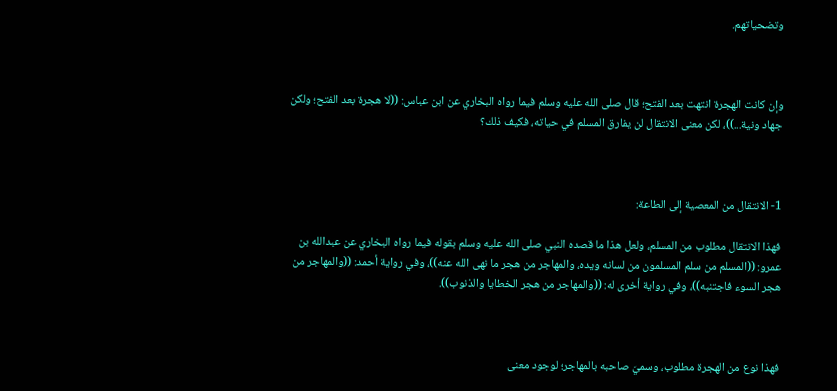وتضحياتهم.



وإن كانت الهجرة انتهت بعد الفتح؛ قال صلى الله عليه وسلم فيما رواه البخاري عن ابن عباس: ((لا هجرة بعد الفتح؛ ولكن جهاد ونية...))، لكن معنى الانتقال لن يفارق المسلم في حياته، فكيف ذلك؟



1- الانتقال من المعصية إلى الطاعة:

فهذا الانتقال مطلوب من المسلم، ولعل هذا ما قصده النبي صلى الله عليه وسلم بقوله فيما رواه البخاري عن عبدالله بن عمرو: ((المسلم من سلم المسلمون من لسانه ويده، والمهاجر من هجر ما نهى الله عنه))، وفي رواية أحمد: ((والمهاجر من هجر السوء فاجتنبه))، وفي رواية أخرى له: ((والمهاجر من هجر الخطايا والذنوب)).



فهذا نوع من الهجرة مطلوب، وسميَ صاحبه بالمهاجر؛ لوجود معنى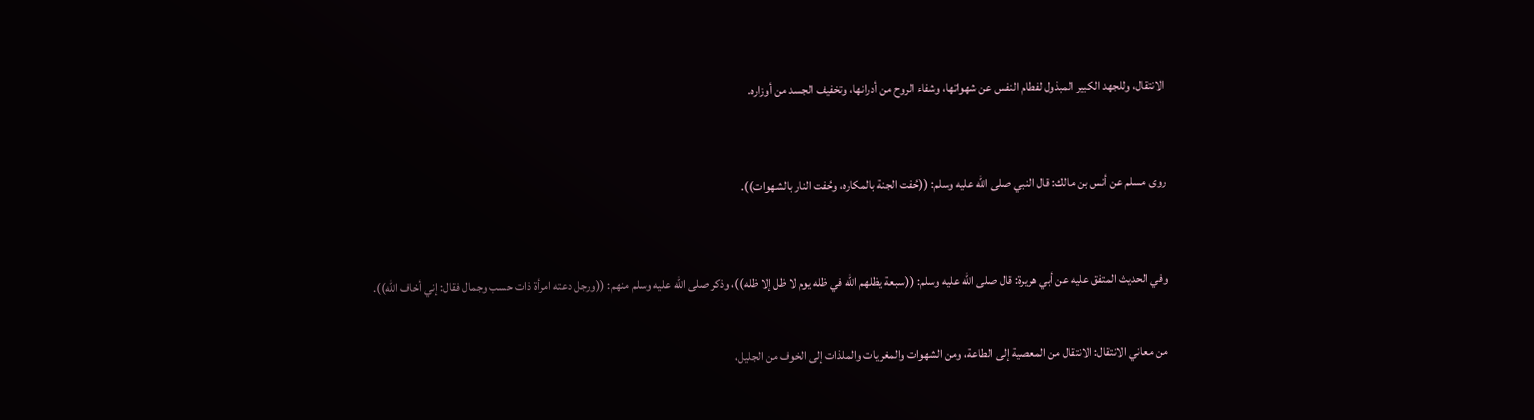الانتقال، وللجهد الكبير المبذول لفطام النفس عن شهواتها، وشفاء الروح من أدرانها، وتخفيف الجسد من أوزاره.



روى مسلم عن أنس بن مالك: قال النبي صلى الله عليه وسلم: ((حُفت الجنة بالمكاره، وحُفت النار بالشهوات)).



وفي الحديث المتفق عليه عن أبي هريرة: قال صلى الله عليه وسلم: ((سبعة يظلهم الله في ظله يوم لا ظل إلا ظله))، وذكر صلى الله عليه وسلم منهم: ((ورجل دعته امرأة ذات حسب وجمال فقال: إني أخاف الله)).


من معاني الانتقال: الانتقال من المعصية إلى الطاعة، ومن الشهوات والمغريات والملذات إلى الخوف من الجليل،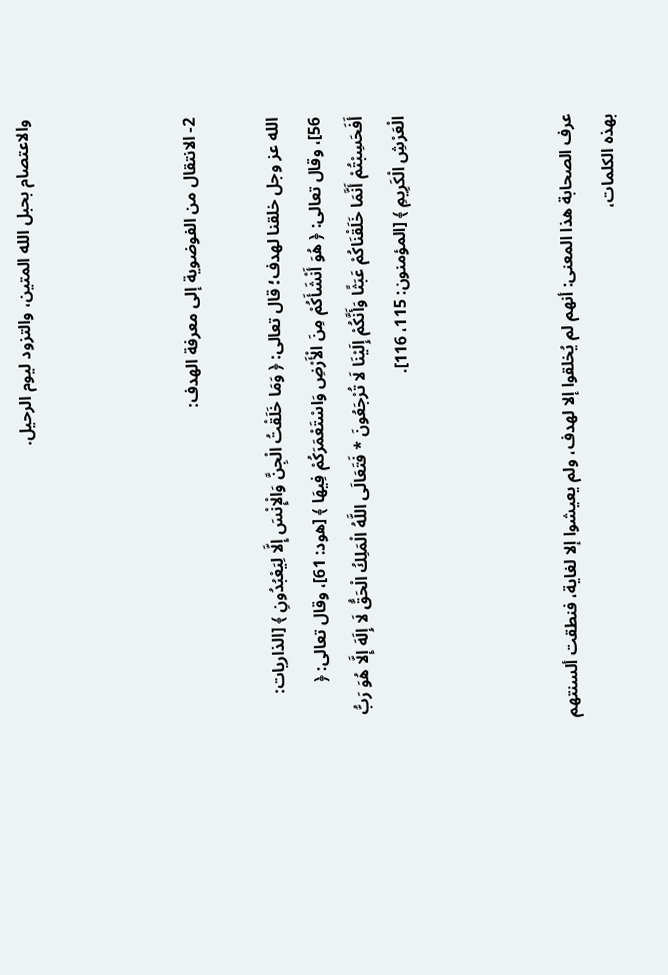والاعتصام بحبل الله المتين، والتزود ليوم الرحيل.



2- الانتقال من الفوضوية إلى معرفة الهدف:

الله عز وجل خلقنا لهدف؛ قال تعالى: ﴿ وَمَا خَلَقْتُ الْجِنَّ وَالْإِنْسَ إِلَّا لِيَعْبُدُونِ ﴾ [الذاريات: 56]، وقال تعالى: ﴿ هُوَ أَنْشَأَكُمْ مِنَ الْأَرْضِ وَاسْتَعْمَرَكُمْ فِيهَا ﴾ [هود: 61]، وقال تعالى: ﴿ أَفَحَسِبْتُمْ أَنَّمَا خَلَقْنَاكُمْ عَبَثًا وَأَنَّكُمْ إِلَيْنَا لَا تُرْجَعُونَ * فَتَعَالَى اللَّهُ الْمَلِكُ الْحَقُّ لَا إِلَهَ إِلَّا هُوَ رَبُّ الْعَرْشِ الْكَرِيمِ ﴾ [المؤمنون: 115، 116].



عرف الصحابة هذا المعنى: أنهم لم يُخلقوا إلا لهدف، ولم يعيشوا إلا لغاية، فنطقت ألسنتهم بهذه الكلمات،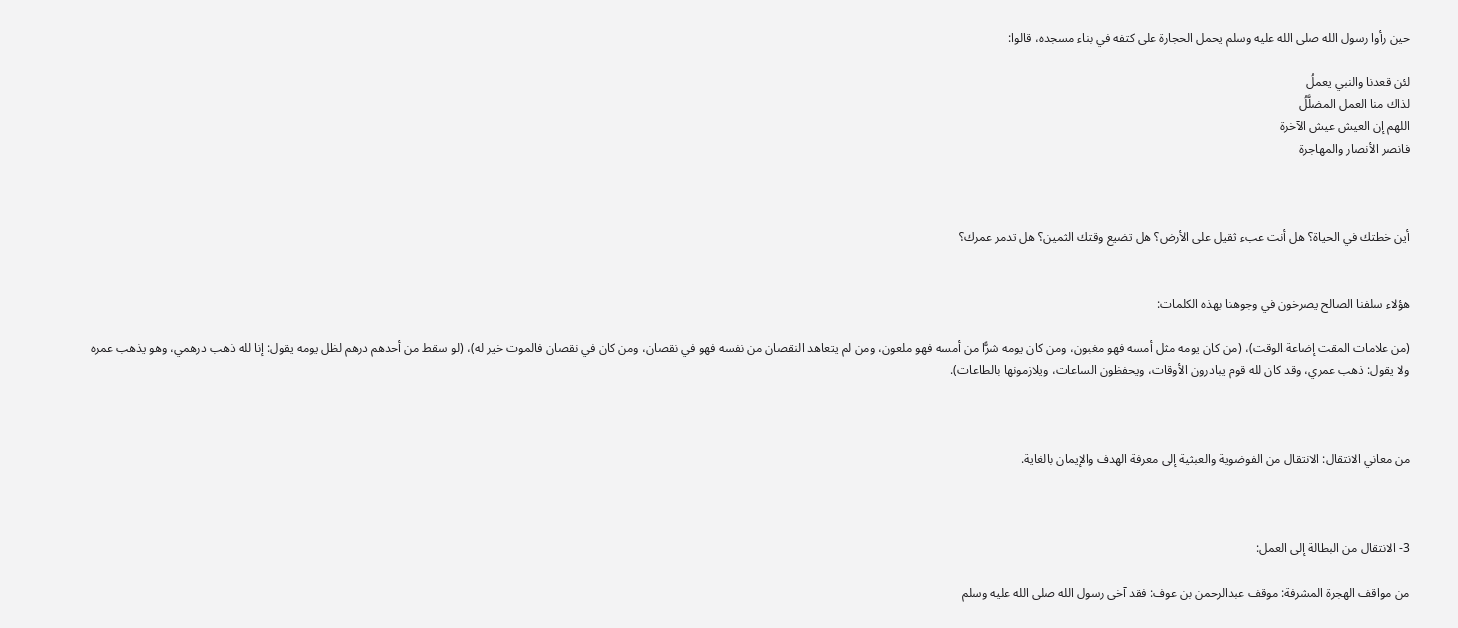حين رأوا رسول الله صلى الله عليه وسلم يحمل الحجارة على كتفه في بناء مسجده، قالوا:

لئن قعدنا والنبي يعملُ
لذاك منا العمل المضلَّلُ
اللهم إن العيش عيش الآخرة
فانصر الأنصار والمهاجرة



أين خطتك في الحياة؟ هل أنت عبء ثقيل على الأرض؟ هل تضيع وقتك الثمين؟ هل تدمر عمرك؟


هؤلاء سلفنا الصالح يصرخون في وجوهنا بهذه الكلمات:

(من علامات المقت إضاعة الوقت)، (من كان يومه مثل أمسه فهو مغبون، ومن كان يومه شرًّا من أمسه فهو ملعون، ومن لم يتعاهد النقصان من نفسه فهو في نقصان، ومن كان في نقصان فالموت خير له)، (لو سقط من أحدهم درهم لظل يومه يقول: إنا لله ذهب درهمي، وهو يذهب عمره ولا يقول: ذهب عمري، وقد كان لله قوم يبادرون الأوقات، ويحفظون الساعات، ويلازمونها بالطاعات).



من معاني الانتقال: الانتقال من الفوضوية والعبثية إلى معرفة الهدف والإيمان بالغاية.



3- الانتقال من البطالة إلى العمل:

من مواقف الهجرة المشرفة: موقف عبدالرحمن بن عوف: فقد آخى رسول الله صلى الله عليه وسلم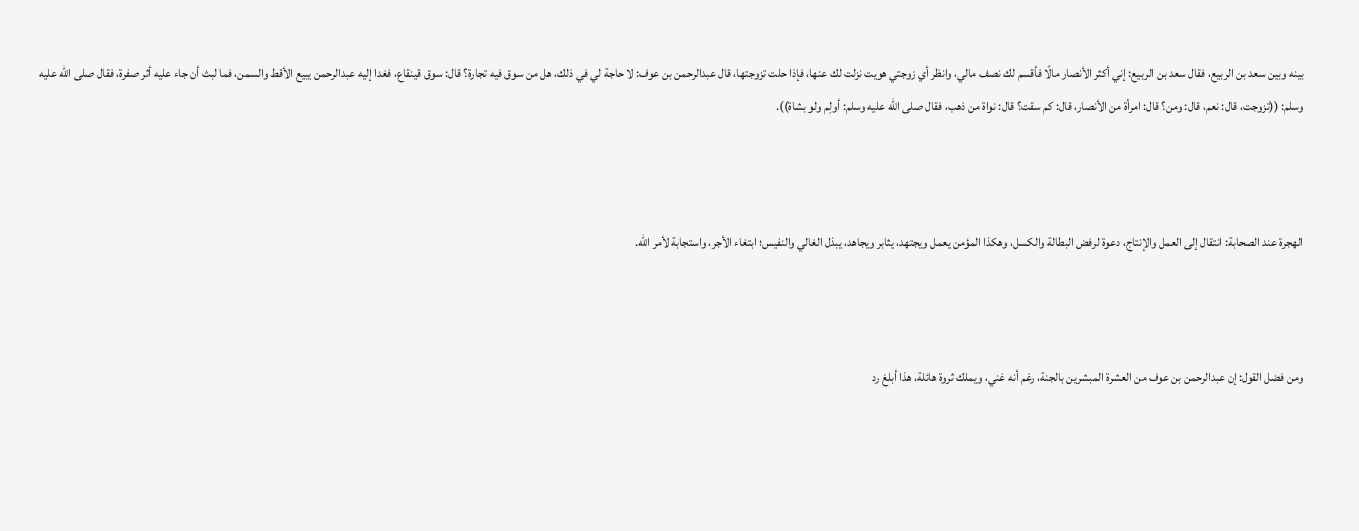بينه وبين سعد بن الربيع، فقال سعد بن الربيع: إني أكثر الأنصار مالًا فأقسم لك نصف مالي، وانظر أي زوجتي هويت نزلت لك عنها، فإذا حلت تزوجتها، قال عبدالرحمن بن عوف: لا حاجة لي في ذلك، هل من سوق فيه تجارة؟ قال: سوق قينقاع، فغدا إليه عبدالرحمن يبيع الأقط والسمن، فما لبث أن جاء عليه أثر صفرة، فقال صلى الله عليه وسلم: ((تزوجت، قال: نعم، قال: ومن؟ قال: امرأة من الأنصار، قال: كم سقت؟ قال: نواة من ذهب، فقال صلى الله عليه وسلم: أولِم ولو بشاة)).



الهجرة عند الصحابة: انتقال إلى العمل والإنتاج، دعوة لرفض البطالة والكسل، وهكذا المؤمن يعمل ويجتهد، يثابر ويجاهد، يبذل الغالي والنفيس؛ ابتغاء الأجر، واستجابة لأمر الله.



ومن فضل القول: إن عبدالرحمن بن عوف من العشرة المبشرين بالجنة، رغم أنه غني، ويملك ثروة هائلة، هذا أبلغ رد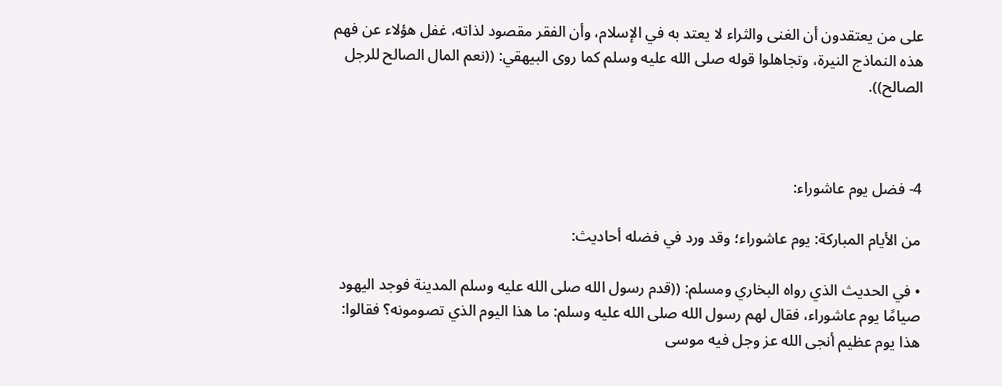على من يعتقدون أن الغنى والثراء لا يعتد به في الإسلام، وأن الفقر مقصود لذاته، غفل هؤلاء عن فهم هذه النماذج النيرة، وتجاهلوا قوله صلى الله عليه وسلم كما روى البيهقي: ((نعم المال الصالح للرجل الصالح)).



4- فضل يوم عاشوراء:

من الأيام المباركة: يوم عاشوراء؛ وقد ورد في فضله أحاديث:

• في الحديث الذي رواه البخاري ومسلم: ((قدم رسول الله صلى الله عليه وسلم المدينة فوجد اليهود صيامًا يوم عاشوراء، فقال لهم رسول الله صلى الله عليه وسلم: ما هذا اليوم الذي تصومونه؟ فقالوا: هذا يوم عظيم أنجى الله عز وجل فيه موسى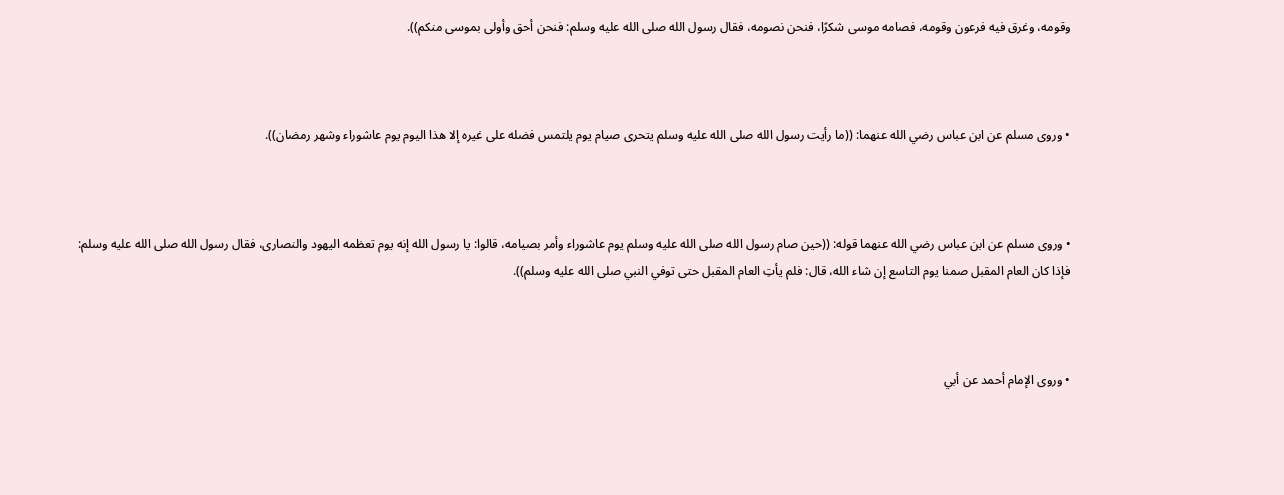وقومه، وغرق فيه فرعون وقومه، فصامه موسى شكرًا، فنحن نصومه، فقال رسول الله صلى الله عليه وسلم: فنحن أحق وأولى بموسى منكم)).



• وروى مسلم عن ابن عباس رضي الله عنهما: ((ما رأيت رسول الله صلى الله عليه وسلم يتحرى صيام يوم يلتمس فضله على غيره إلا هذا اليوم يوم عاشوراء وشهر رمضان)).



• وروى مسلم عن ابن عباس رضي الله عنهما قوله: ((حين صام رسول الله صلى الله عليه وسلم يوم عاشوراء وأمر بصيامه، قالوا: يا رسول الله إنه يوم تعظمه اليهود والنصارى، فقال رسول الله صلى الله عليه وسلم: فإذا كان العام المقبل صمنا يوم التاسع إن شاء الله، قال: فلم يأتِ العام المقبل حتى توفي النبي صلى الله عليه وسلم)).



• وروى الإمام أحمد عن أبي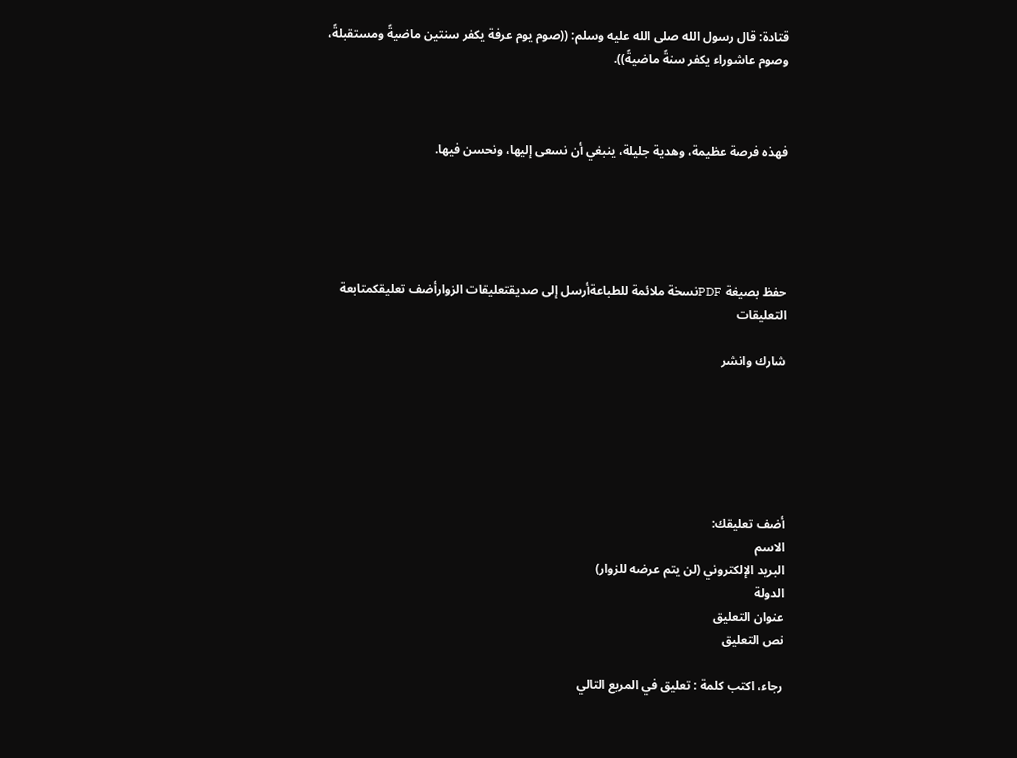قتادة: قال رسول الله صلى الله عليه وسلم: ((صوم يوم عرفة يكفر سنتين ماضيةً ومستقبلةً، وصوم عاشوراء يكفر سنةً ماضيةً)).



فهذه فرصة عظيمة، وهدية جليلة، ينبغي أن نسعى إليها، ونحسن فيها.





حفظ بصيغة PDFنسخة ملائمة للطباعةأرسل إلى صديقتعليقات الزوارأضف تعليقكمتابعة التعليقات

شارك وانشر






أضف تعليقك:
الاسم
البريد الإلكتروني (لن يتم عرضه للزوار)
الدولة
عنوان التعليق
نص التعليق

رجاء، اكتب كلمة : تعليق في المربع التالي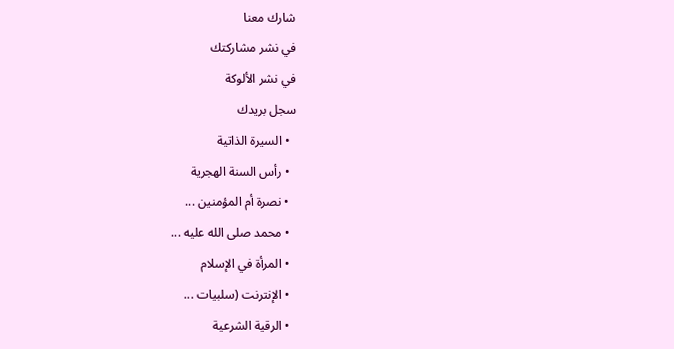شارك معنا
في نشر مشاركتك
في نشر الألوكة
سجل بريدك
  • السيرة الذاتية
  • رأس السنة الهجرية
  • نصرة أم المؤمنين ...
  • محمد صلى الله عليه ...
  • المرأة في الإسلام
  • الإنترنت (سلبيات ...
  • الرقية الشرعية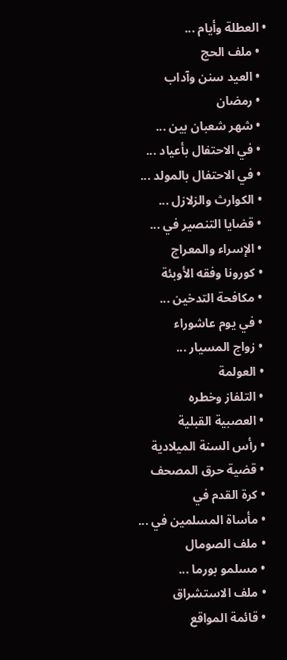• العطلة وأيام ...
  • ملف الحج
  • العيد سنن وآداب
  • رمضان
  • شهر شعبان بين ...
  • في الاحتفال بأعياد ...
  • في الاحتفال بالمولد ...
  • الكوارث والزلازل ...
  • قضايا التنصير في ...
  • الإسراء والمعراج
  • كورونا وفقه الأوبئة
  • مكافحة التدخين ...
  • في يوم عاشوراء
  • زواج المسيار ...
  • العولمة
  • التلفاز وخطره
  • العصبية القبلية
  • رأس السنة الميلادية
  • قضية حرق المصحف
  • كرة القدم في
  • مأساة المسلمين في ...
  • ملف الصومال
  • مسلمو بورما ...
  • ملف الاستشراق
  • قائمة المواقع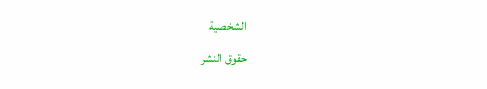الشخصية
حقوق النشر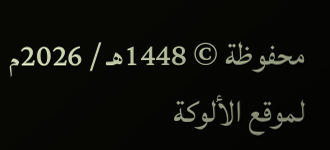محفوظة © 1448هـ / 2026م لموقع الألوكة